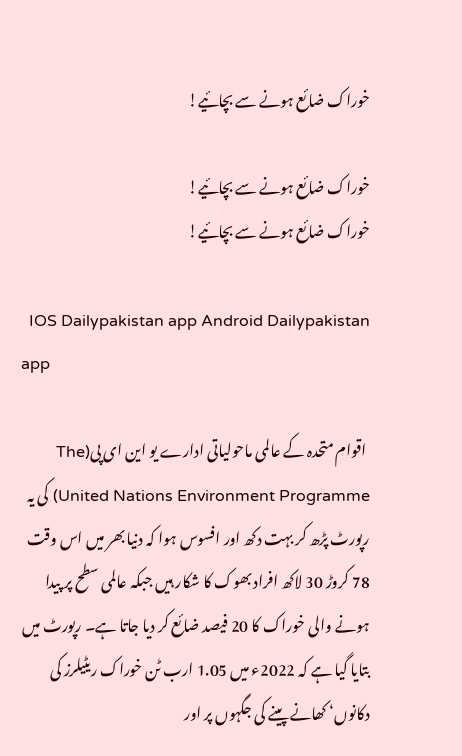خوراک ضائع ہونے سے بچائیے!

خوراک ضائع ہونے سے بچائیے!
خوراک ضائع ہونے سے بچائیے!

  IOS Dailypakistan app Android Dailypakistan app

 اقوام متحدہ کے عالمی ماحولیاتی ادارے یو این ای پی(The United Nations Environment Programme) کی یہ رپورٹ پڑھ کر بہت دکھ اور افسوس ہوا کہ دنیا بھر میں اس وقت 78 کروڑ 30 لاکھ افراد بھوک کا شکار ہیں جبکہ عالمی سطح پر پیدا ہونے والی خوراک کا 20 فیصد ضائع کر دیا جاتا ہے۔ رپورٹ میں بتایا گیا ہے کہ 2022ء میں 1.05 ارب ٹن خوراک ریٹیلرز کی دکانوں‘ کھانے پینے کی جگہوں پر اور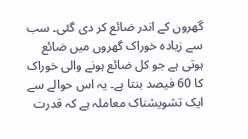گھروں کے اندر ضائع کر دی گئی۔ سب سے زیادہ خوراک گھروں میں ضائع ہوتی ہے جو کل ضائع ہونے والی خوراک کا 60 فیصد بنتا ہے۔ یہ اس حوالے سے ایک تشویشناک معاملہ ہے کہ قدرت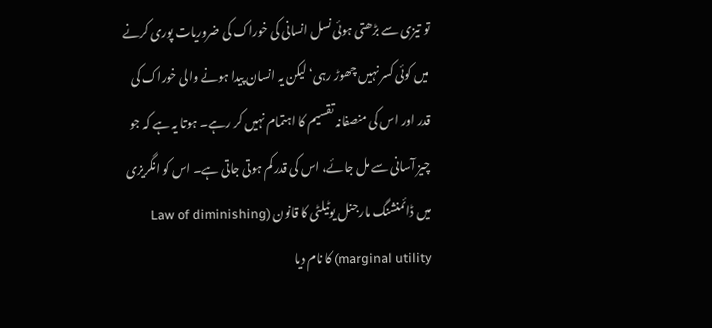تو تیزی سے بڑھتی ہوئی نسل انسانی کی خوراک کی ضروریات پوری کرنے میں کوئی کسر نہیں چھوڑ رہی‘ لیکن یہ انسان پیدا ہونے والی خوراک کی قدر اور اس کی منصفانہ تقسیم کا اہتمام نہیں کر رہے۔ ہوتا یہ ہے کہ جو چیز آسانی سے مل جائے، اس کی قدر کم ہوتی جاتی ہے۔ اس کو انگریزی میں ڈائمنشنگ مارجنل یوٹیلٹی کا قانون (Law of diminishing marginal utility) کا نام دیا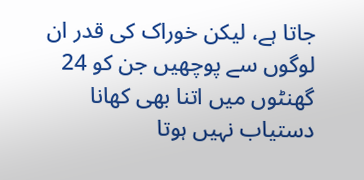جاتا ہے، لیکن خوراک کی قدر ان لوگوں سے پوچھیں جن کو 24 گھنٹوں میں اتنا بھی کھانا دستیاب نہیں ہوتا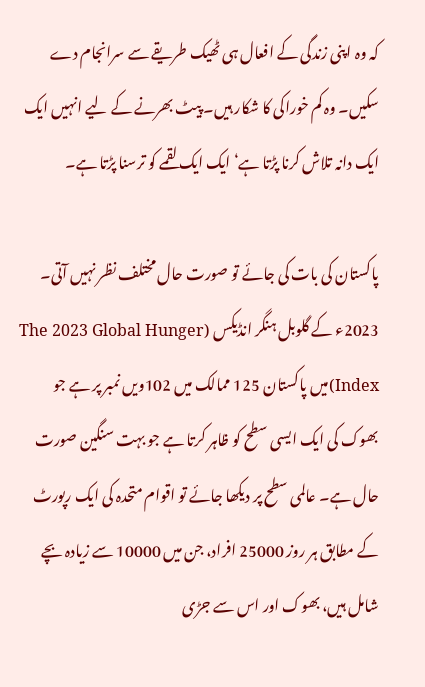کہ وہ اپنی زندگی کے افعال ہی ٹھیک طریقے سے سرانجام دے سکیں۔ وہ کم خوراکی کا شکار ہیں۔ پیٹ بھرنے کے لیے انہیں ایک ایک دانہ تلاش کرنا پڑتا ہے‘ ایک ایک لقمے کو ترسنا پڑتا ہے۔

پاکستان کی بات کی جائے تو صورت حال مختلف نظر نہیں آتی۔ 2023ء کے گلوبل ہنگر انڈیکس (The 2023 Global Hunger Index)میں پاکستان 125 ممالک میں 102ویں نمبر پر ہے جو بھوک کی ایک ایسی سطح کو ظاہر کرتا ہے جو بہت سنگین صورت حال ہے۔ عالمی سطح پر دیکھا جائے تو اقوام متحدہ کی ایک رپورٹ کے مطابق ہر روز 25000 افراد، جن میں 10000 سے زیادہ بچے شامل ہیں، بھوک اور اس سے جڑی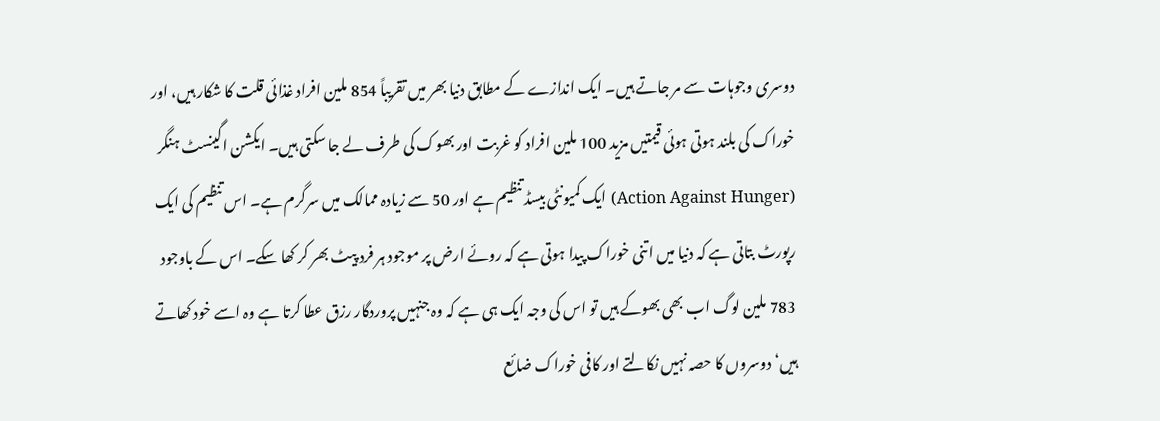دوسری وجوہات سے مر جاتے ہیں۔ ایک اندازے کے مطابق دنیا بھر میں تقریباً 854 ملین افراد غذائی قلت کا شکار ہیں، اور خوراک کی بلند ہوتی ہوئی قیمتیں مزید 100 ملین افراد کو غربت اور بھوک کی طرف لے جا سکتی ہیں۔ ایکشن اگینسٹ ہنگر (Action Against Hunger) ایک کمیونٹی بیسڈ تنظیم ہے اور 50 سے زیادہ ممالک میں سرگرم ہے۔ اس تنظیم کی ایک رپورٹ بتاتی ہے کہ دنیا میں اتنی خوراک پیدا ہوتی ہے کہ روئے ارض پر موجود ہر فرد پیٹ بھر کر کھا سکے۔ اس کے باوجود 783 ملین لوگ اب بھی بھوکے ہیں تو اس کی وجہ ایک ہی ہے کہ وہ جنہیں پروردگار رزق عطا کرتا ہے وہ اسے خود کھاتے ہیں‘ دوسروں کا حصہ نہیں نکالتے اور کافی خوراک ضائع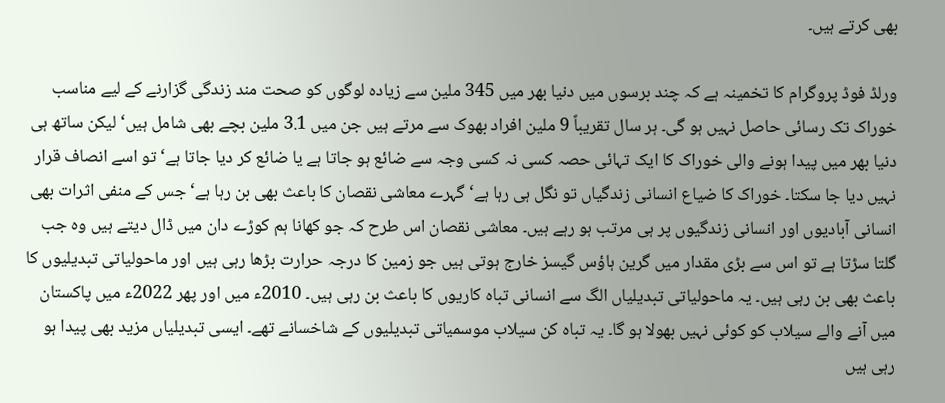بھی کرتے ہیں۔

ورلڈ فوڈ پروگرام کا تخمینہ ہے کہ چند برسوں میں دنیا بھر میں 345 ملین سے زیادہ لوگوں کو صحت مند زندگی گزارنے کے لیے مناسب خوراک تک رسائی حاصل نہیں ہو گی۔ ہر سال تقریباً 9 ملین افراد بھوک سے مرتے ہیں جن میں 3.1 ملین بچے بھی شامل ہیں‘ لیکن ساتھ ہی دنیا بھر میں پیدا ہونے والی خوراک کا ایک تہائی حصہ کسی نہ کسی وجہ سے ضائع ہو جاتا ہے یا ضائع کر دیا جاتا ہے‘ تو اسے انصاف قرار نہیں دیا جا سکتا۔ خوراک کا ضیاع انسانی زندگیاں تو نگل ہی رہا ہے‘ گہرے معاشی نقصان کا باعث بھی بن رہا ہے‘ جس کے منفی اثرات بھی انسانی آبادیوں اور انسانی زندگیوں پر ہی مرتب ہو رہے ہیں۔ معاشی نقصان اس طرح کہ جو کھانا ہم کوڑے دان میں ڈال دیتے ہیں وہ جب گلتا سڑتا ہے تو اس سے بڑی مقدار میں گرین ہاؤس گیسز خارج ہوتی ہیں جو زمین کا درجہ حرارت بڑھا رہی ہیں اور ماحولیاتی تبدیلیوں کا باعث بھی بن رہی ہیں۔ یہ ماحولیاتی تبدیلیاں الگ سے انسانی تباہ کاریوں کا باعث بن رہی ہیں۔ 2010ء میں اور پھر 2022ء میں پاکستان میں آنے والے سیلاب کو کوئی نہیں بھولا ہو گا۔ یہ تباہ کن سیلاب موسمیاتی تبدیلیوں کے شاخسانے تھے۔ ایسی تبدیلیاں مزید بھی پیدا ہو رہی ہیں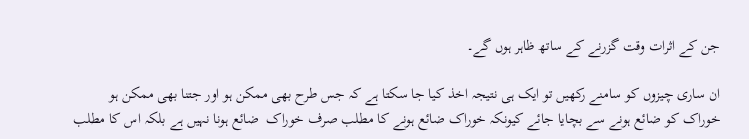جن کے اثرات وقت گزرنے کے ساتھ ظاہر ہوں گے۔

ان ساری چیزوں کو سامنے رکھیں تو ایک ہی نتیجہ اخذ کیا جا سکتا ہے کہ جس طرح بھی ممکن ہو اور جتنا بھی ممکن ہو خوراک کو ضائع ہونے سے بچایا جائے کیونکہ خوراک ضائع ہونے کا مطلب صرف خوراک  ضائع ہونا نہیں ہے بلکہ اس کا مطلب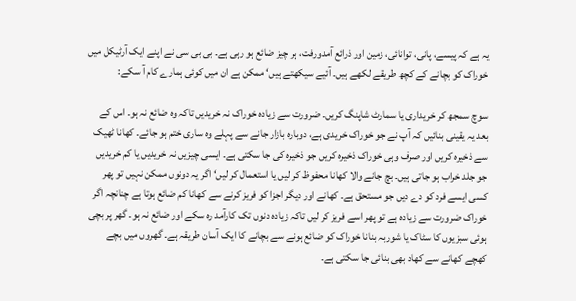یہ ہے کہ پیسے، پانی، توانائی، زمین اور ذرائع آمدورفت، ہر چیز ضائع ہو رہی ہے۔ بی بی سی نے اپنے ایک آرٹیکل میں خوراک کو بچانے کے کچھ طریقے لکھے ہیں۔ آئیے سیکھتے ہیں‘ ممکن ہے ان میں کوئی ہمارے کام آ سکے:

سوچ سمجھ کر خریداری یا سمارٹ شاپنگ کریں۔ ضرورت سے زیادہ خوراک نہ خریدیں تاکہ وہ ضائع نہ ہو۔ اس کے بعد یہ یقینی بنائیں کہ آپ نے جو خوراک خریدی ہے، دوبارہ بازار جانے سے پہلے وہ ساری ختم ہو جائے۔ کھانا ٹھیک سے ذخیرہ کریں اور صرف وہی خوراک ذخیرہ کریں جو ذخیرہ کی جا سکتی ہے۔ ایسی چیزیں نہ خریدیں یا کم خریدیں جو جلد خراب ہو جاتی ہیں۔ بچ جانے والا کھانا محفوظ کر لیں یا استعمال کر لیں‘ اگر یہ دونوں ممکن نہیں تو پھر کسی ایسے فرد کو دے دیں جو مستحق ہے۔ کھانے اور دیگر اجزا کو فریز کرنے سے کھانا کم ضائع ہوتا ہے چنانچہ اگر خوراک ضرورت سے زیادہ ہے تو پھر اسے فریز کر لیں تاکہ زیادہ دنوں تک کارآمد رہ سکے اور ضائع نہ ہو۔ گھر پر بچی ہوئی سبزیوں کا سٹاک یا شوربہ بنانا خوراک کو ضائع ہونے سے بچانے کا ایک آسان طریقہ ہے۔ گھروں میں بچے کھچے کھانے سے کھاد بھی بنائی جا سکتی ہے۔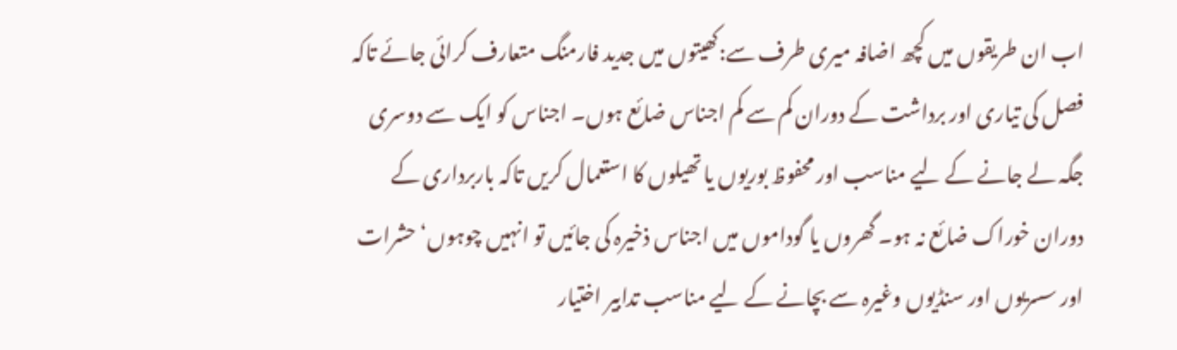اب ان طریقوں میں کچھ اضافہ میری طرف سے:کھیتوں میں جدید فارمنگ متعارف کرائی جائے تاکہ فصل کی تیاری اور برداشت کے دوران کم سے کم اجناس ضائع ہوں۔ اجناس کو ایک سے دوسری جگہ لے جانے کے لیے مناسب اور محفوظ بوریوں یا تھیلوں کا استعمال کریں تاکہ باربرداری کے دوران خوراک ضائع نہ ہو۔ گھروں یا گوداموں میں اجناس ذخیرہ کی جائیں تو انہیں چوہوں‘ حشرات اور سسریوں اور سنڈیوں وغیرہ سے بچانے کے لیے مناسب تدابیر اختیار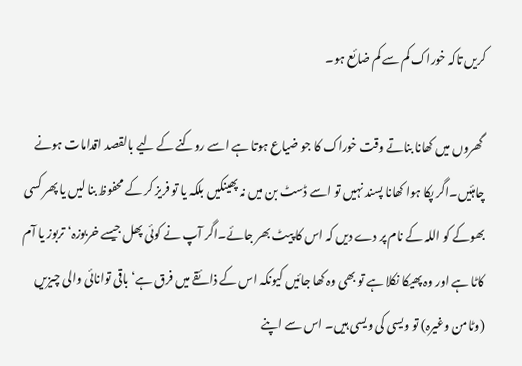کریں تاکہ خوراک کم سے کم ضائع ہو۔

 گھروں میں کھانا بناتے وقت خوراک کا جو ضیاع ہوتا ہے اسے روکنے کے لیے بالقصد اقدامات ہونے چاہئیں۔اگر پکا ہوا کھانا پسند نہیں تو اسے ڈسٹ بن میں نہ پھینکیں بلکہ یا تو فریز کر کے محفوظ بنا لیں یا پھر کسی بھوکے کو اللہ کے نام پر دے دیں کہ اس کا پیٹ بھر جائے۔اگر آپ نے کوئی پھل جیسے خربوزہ‘ تربوز یا آم کاٹا ہے اور وہ پھیکا نکلا ہے تو بھی وہ کھا جائیں کیونکہ اس کے ذائقے میں فرق ہے‘ باقی توانائی والی چیزیں (وٹامن وغیرہ) تو ویسی کی ویسی ہیں۔ اس سے اپنے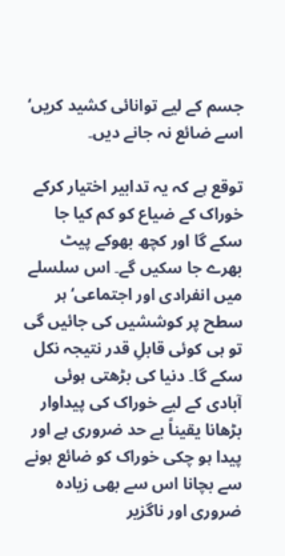جسم کے لیے توانائی کشید کریں‘ اسے ضائع نہ جانے دیں۔

توقع ہے کہ یہ تدابیر اختیار کرکے خوراک کے ضیاع کو کم کیا جا سکے گا اور کچھ بھوکے پیٹ بھرے جا سکیں گے۔ اس سلسلے میں انفرادی اور اجتماعی‘ ہر سطح پر کوششیں کی جائیں گی تو ہی کوئی قابلِ قدر نتیجہ نکل سکے گا۔ دنیا کی بڑھتی ہوئی آبادی کے لیے خوراک کی پیداوار بڑھانا یقیناً بے حد ضروری ہے اور پیدا ہو چکی خوراک کو ضائع ہونے سے بچانا اس سے بھی زیادہ ضروری اور ناگزیر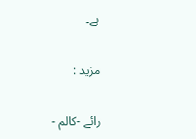ہے۔

مزید :

رائے -کالم -